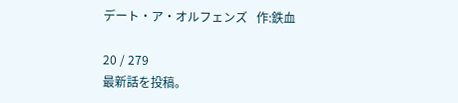デート・ア・オルフェンズ   作:鉄血

20 / 279
最新話を投稿。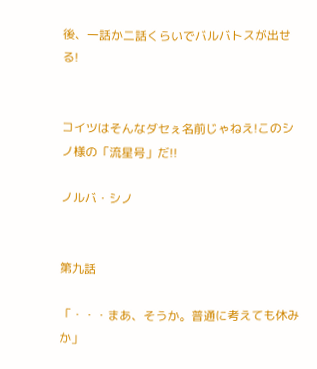後、一話か二話くらいでバルバトスが出せる!


コイツはそんなダセぇ名前じゃねえ!このシノ様の「流星号」だ!!

ノルバ・シノ


第九話

「・・・まあ、そうか。普通に考えても休みか」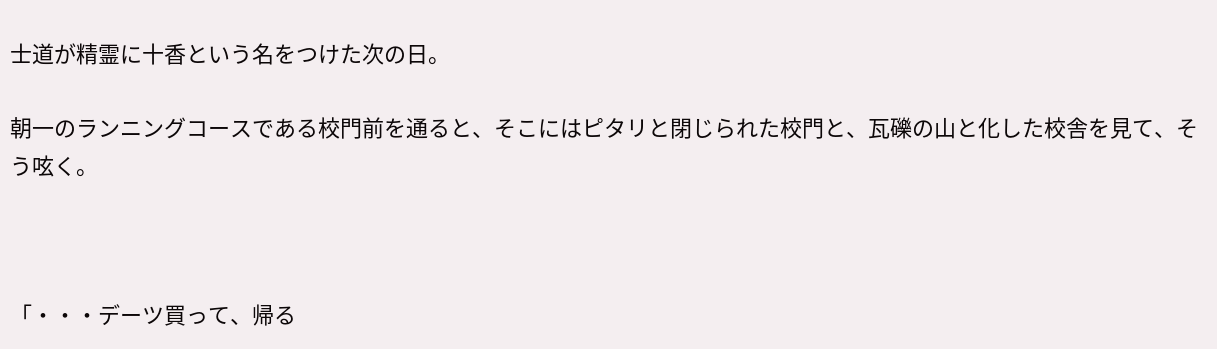士道が精霊に十香という名をつけた次の日。

朝一のランニングコースである校門前を通ると、そこにはピタリと閉じられた校門と、瓦礫の山と化した校舎を見て、そう呟く。



「・・・デーツ買って、帰る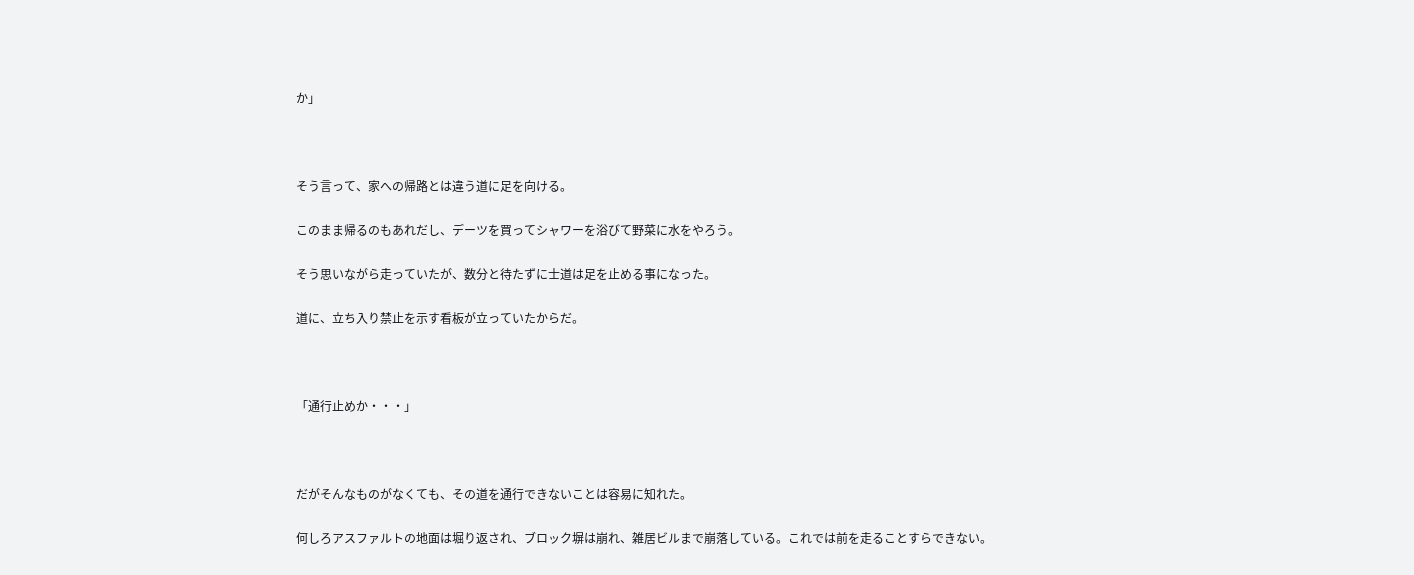か」



そう言って、家への帰路とは違う道に足を向ける。

このまま帰るのもあれだし、デーツを買ってシャワーを浴びて野菜に水をやろう。

そう思いながら走っていたが、数分と待たずに士道は足を止める事になった。

道に、立ち入り禁止を示す看板が立っていたからだ。



「通行止めか・・・」



だがそんなものがなくても、その道を通行できないことは容易に知れた。

何しろアスファルトの地面は堀り返され、ブロック塀は崩れ、雑居ビルまで崩落している。これでは前を走ることすらできない。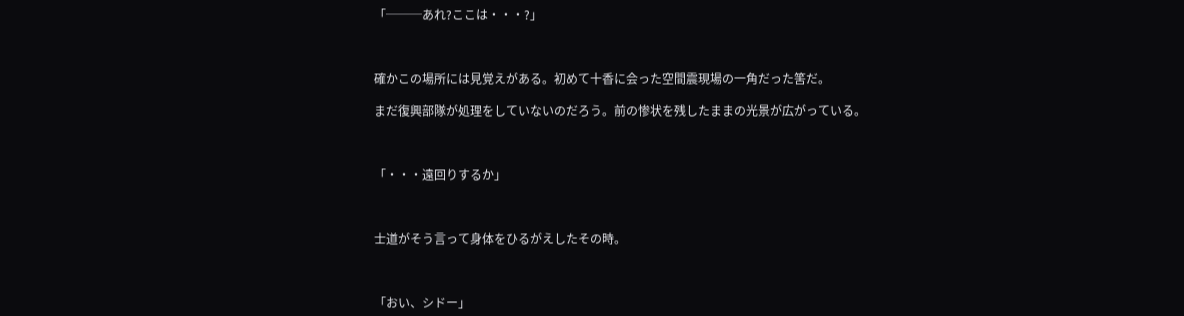「───あれ?ここは・・・?」



確かこの場所には見覚えがある。初めて十香に会った空間震現場の一角だった筈だ。

まだ復興部隊が処理をしていないのだろう。前の惨状を残したままの光景が広がっている。



「・・・遠回りするか」



士道がそう言って身体をひるがえしたその時。



「おい、シドー」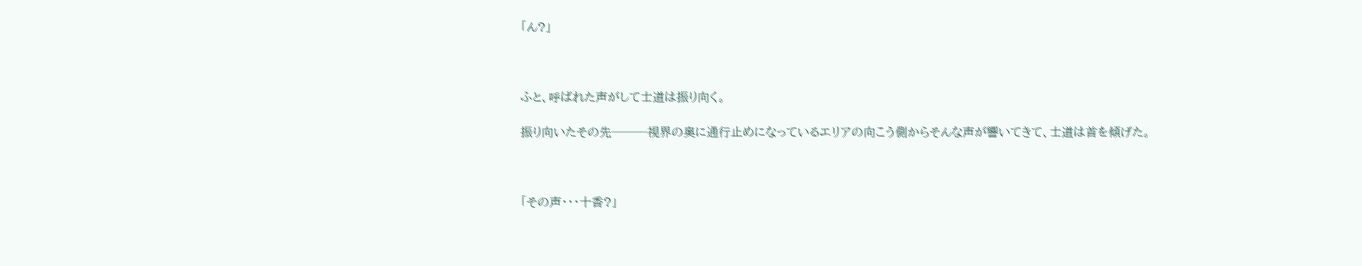「ん?」



ふと、呼ばれた声がして士道は振り向く。

振り向いたその先───視界の奥に通行止めになっているエリアの向こう側からそんな声が響いてきて、士道は首を傾げた。



「その声・・・十香?」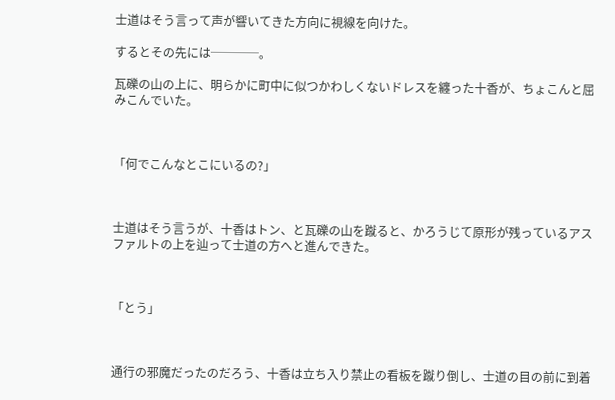士道はそう言って声が響いてきた方向に視線を向けた。

するとその先には────。

瓦礫の山の上に、明らかに町中に似つかわしくないドレスを纏った十香が、ちょこんと屈みこんでいた。



「何でこんなとこにいるの?」



士道はそう言うが、十香はトン、と瓦礫の山を蹴ると、かろうじて原形が残っているアスファルトの上を辿って士道の方へと進んできた。



「とう」



通行の邪魔だったのだろう、十香は立ち入り禁止の看板を蹴り倒し、士道の目の前に到着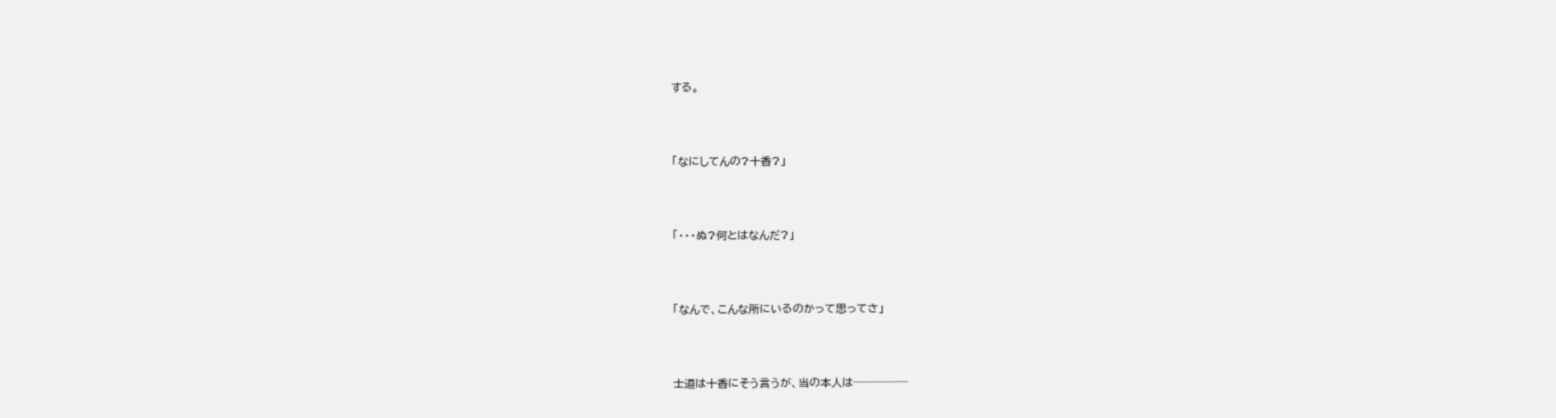する。



「なにしてんの?十香?」



「・・・ぬ?何とはなんだ?」



「なんで、こんな所にいるのかって思ってさ」



士道は十香にそう言うが、当の本人は─────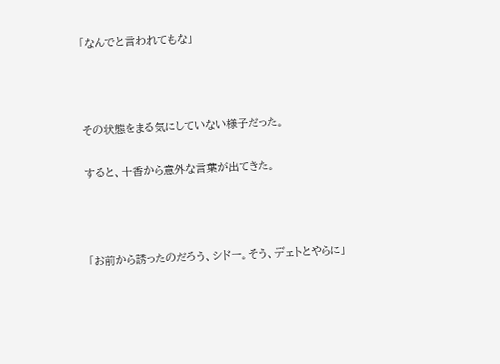「なんでと言われてもな」



その状態をまる気にしていない様子だった。

すると、十香から意外な言葉が出てきた。



「お前から誘ったのだろう、シドー。そう、デェトとやらに」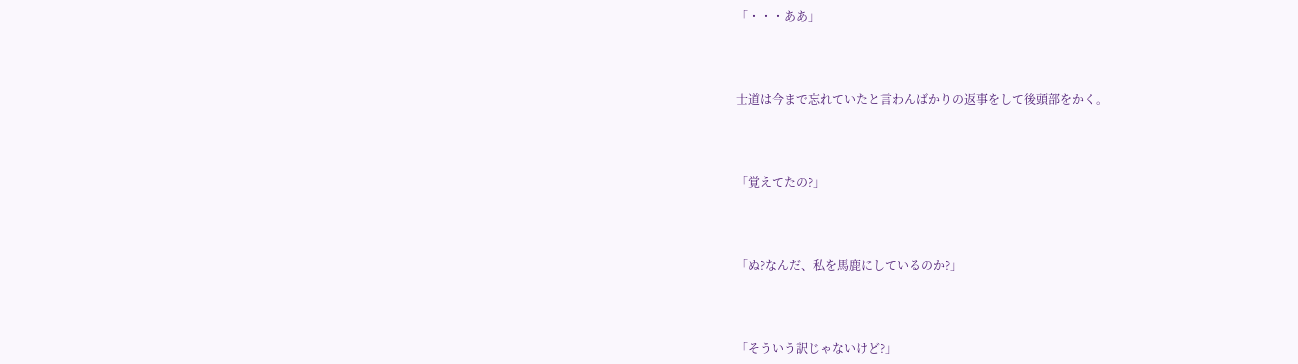「・・・ああ」



士道は今まで忘れていたと言わんばかりの返事をして後頭部をかく。



「覚えてたの?」



「ぬ?なんだ、私を馬鹿にしているのか?」



「そういう訳じゃないけど?」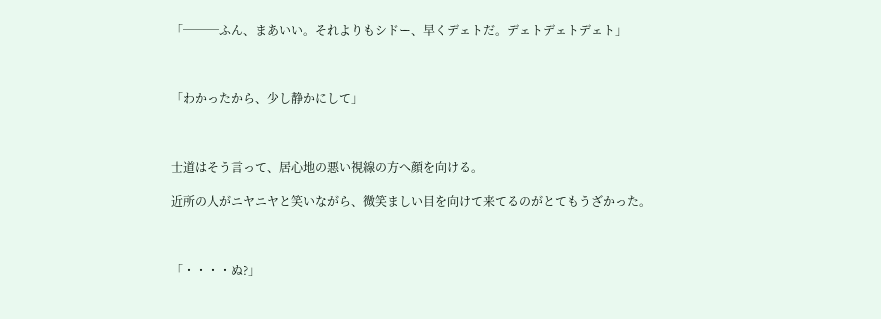「───ふん、まあいい。それよりもシドー、早くデェトだ。デェトデェトデェト」



「わかったから、少し静かにして」



士道はそう言って、居心地の悪い視線の方へ顔を向ける。

近所の人がニヤニヤと笑いながら、微笑ましい目を向けて来てるのがとてもうざかった。



「・・・・ぬ?」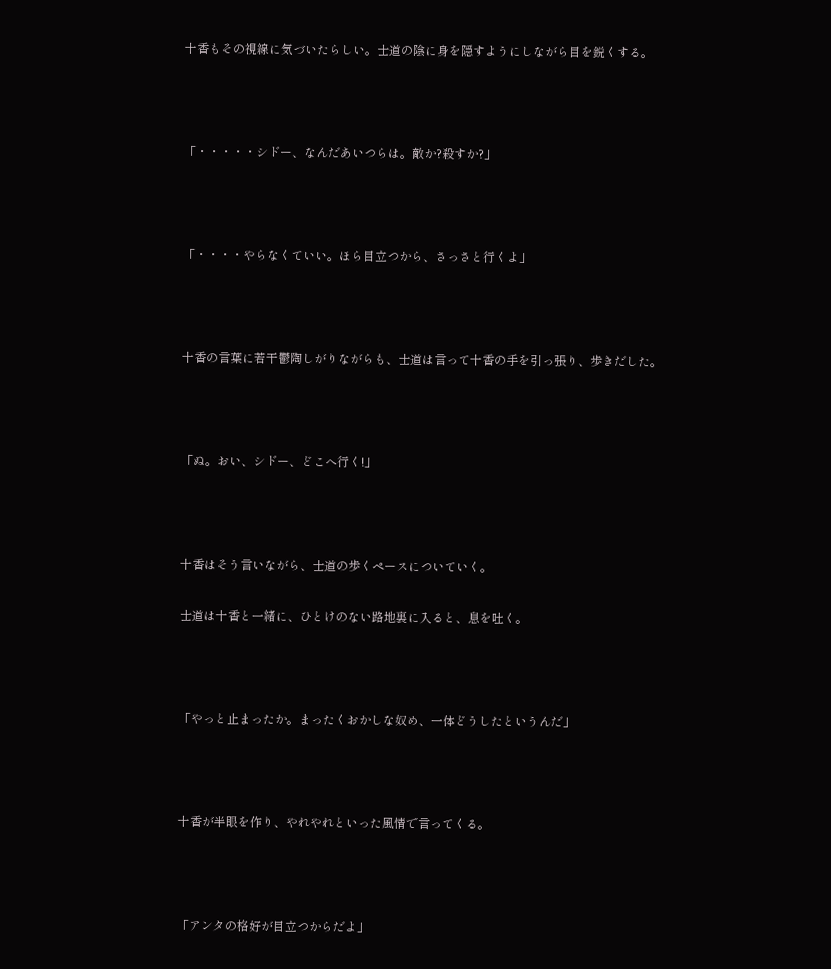十香もその視線に気づいたらしい。士道の陰に身を隠すようにしながら目を鋭くする。



「・・・・・シドー、なんだあいつらは。敵か?殺すか?」



「・・・・やらなくていい。ほら目立つから、さっさと行くよ」



十香の言葉に若干鬱陶しがりながらも、士道は言って十香の手を引っ張り、歩きだした。



「ぬ。おい、シドー、どこへ行く!」



十香はそう言いながら、士道の歩くペースについていく。

士道は十香と一緒に、ひとけのない路地裏に入ると、息を吐く。



「やっと止まったか。まったくおかしな奴め、一体どうしたというんだ」



十香が半眼を作り、やれやれといった風情で言ってくる。



「アンタの格好が目立つからだよ」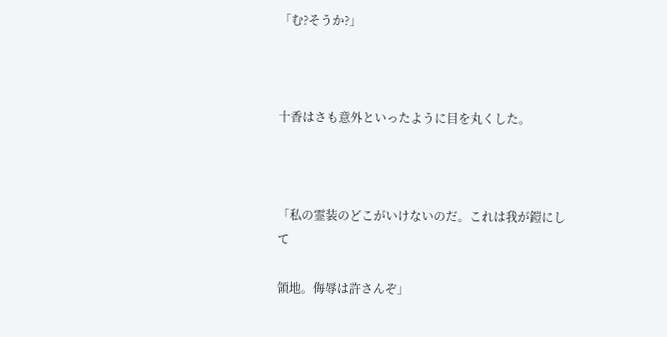「む?そうか?」



十香はさも意外といったように目を丸くした。



「私の霊装のどこがいけないのだ。これは我が鎧にして

領地。侮辱は許さんぞ」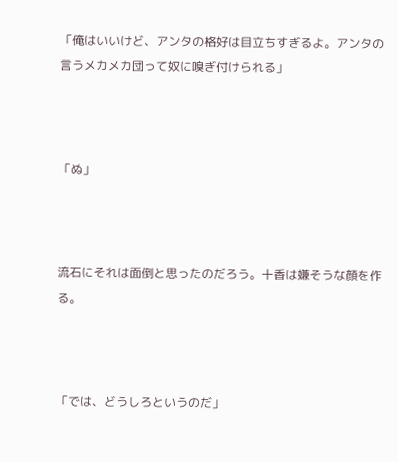「俺はいいけど、アンタの格好は目立ちすぎるよ。アンタの言うメカメカ団って奴に嗅ぎ付けられる」



「ぬ」



流石にそれは面倒と思ったのだろう。十香は嫌そうな顔を作る。



「では、どうしろというのだ」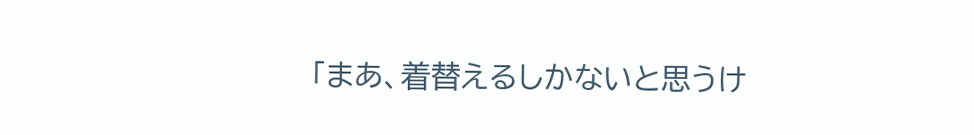「まあ、着替えるしかないと思うけ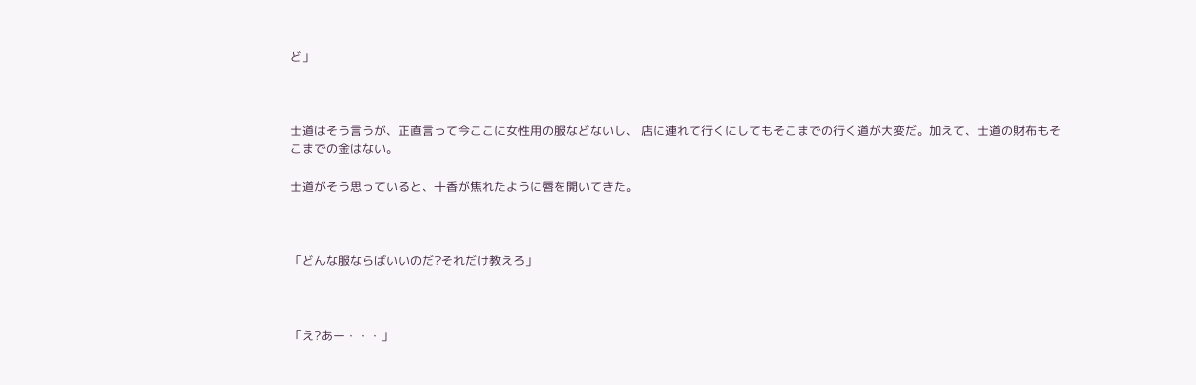ど」



士道はそう言うが、正直言って今ここに女性用の服などないし、 店に連れて行くにしてもそこまでの行く道が大変だ。加えて、士道の財布もそこまでの金はない。

士道がそう思っていると、十香が焦れたように唇を開いてきた。



「どんな服ならばいいのだ?それだけ教えろ」



「え?あー・・・」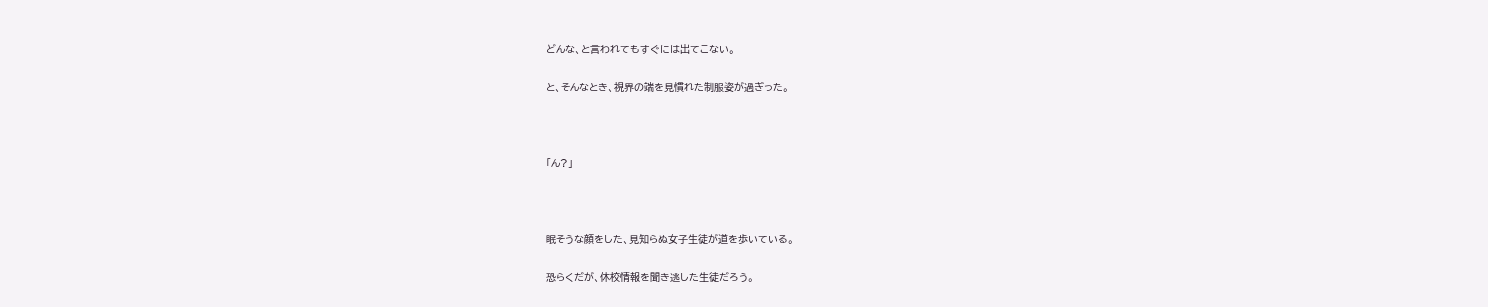どんな、と言われてもすぐには出てこない。

と、そんなとき、視界の端を見慣れた制服姿が過ぎった。



「ん?」



眠そうな顔をした、見知らぬ女子生徒が道を歩いている。

恐らくだが、休校情報を聞き逃した生徒だろう。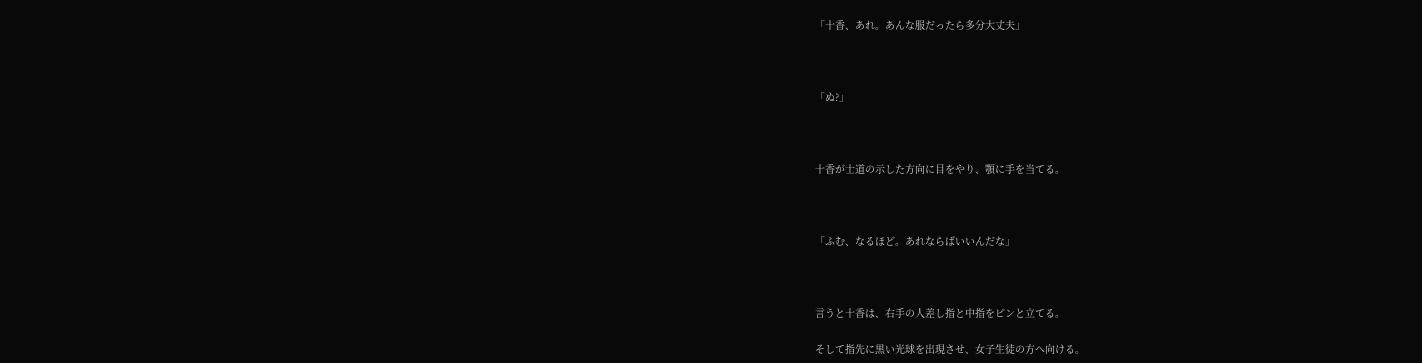「十香、あれ。あんな服だったら多分大丈夫」



「ぬ?」



十香が士道の示した方向に目をやり、顎に手を当てる。



「ふむ、なるほど。あれならばいいんだな」



言うと十香は、右手の人差し指と中指をピンと立てる。

そして指先に黒い光球を出現させ、女子生徒の方へ向ける。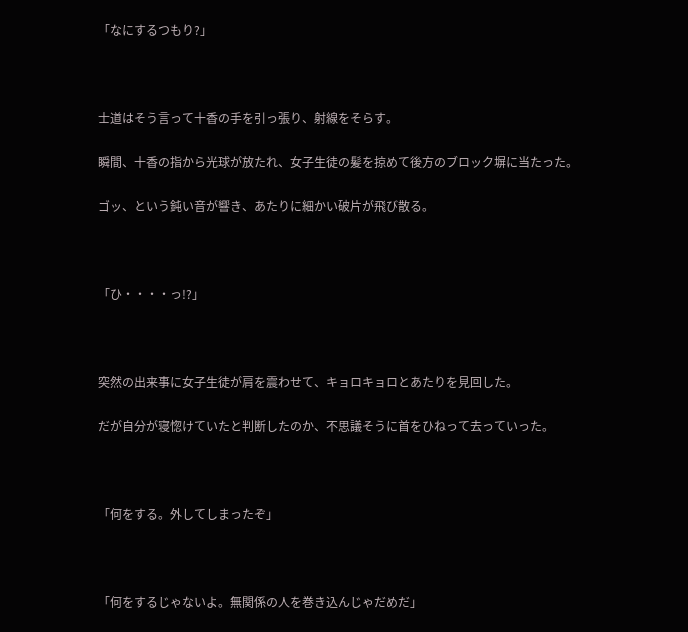「なにするつもり?」



士道はそう言って十香の手を引っ張り、射線をそらす。

瞬間、十香の指から光球が放たれ、女子生徒の髪を掠めて後方のブロック塀に当たった。

ゴッ、という鈍い音が響き、あたりに細かい破片が飛び散る。



「ひ・・・・っ!?」



突然の出来事に女子生徒が肩を震わせて、キョロキョロとあたりを見回した。

だが自分が寝惚けていたと判断したのか、不思議そうに首をひねって去っていった。



「何をする。外してしまったぞ」



「何をするじゃないよ。無関係の人を巻き込んじゃだめだ」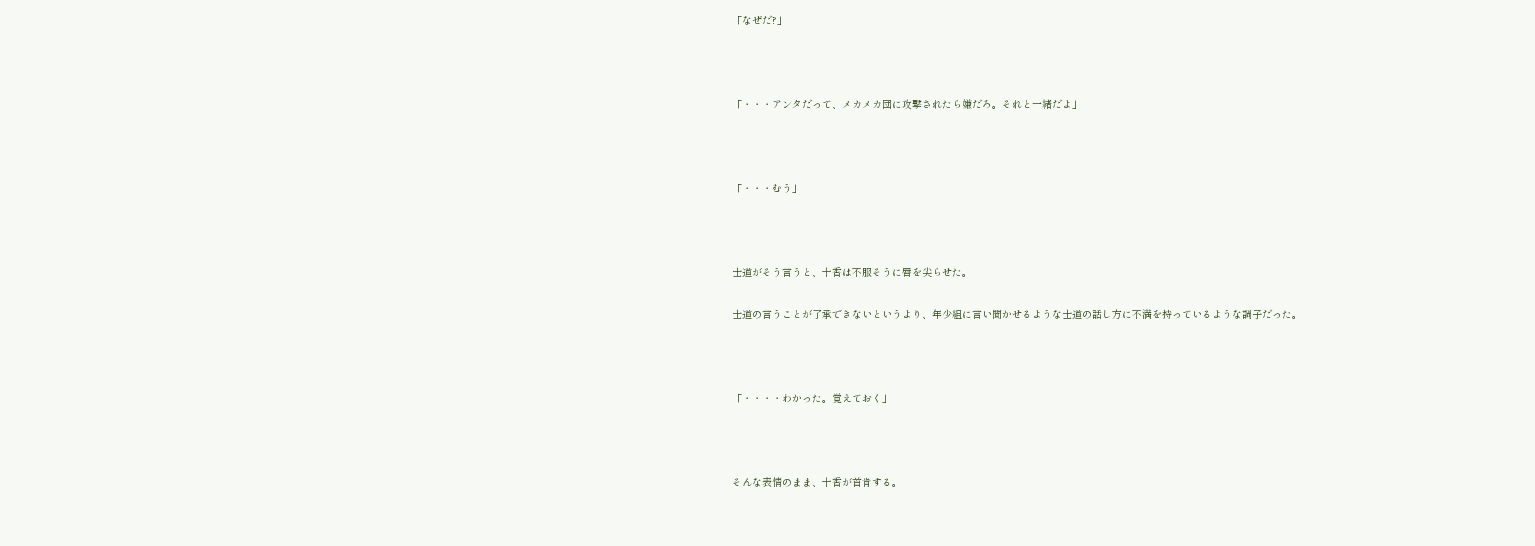「なぜだ?」



「・・・アンタだって、メカメカ団に攻撃されたら嫌だろ。それと一緒だよ」



「・・・むう」



士道がそう言うと、十香は不服そうに唇を尖らせた。

士道の言うことが了承できないというより、年少組に言い聞かせるような士道の話し方に不満を持っているような調子だった。



「・・・・わかった。覚えておく」



そんな表情のまま、十香が首肯する。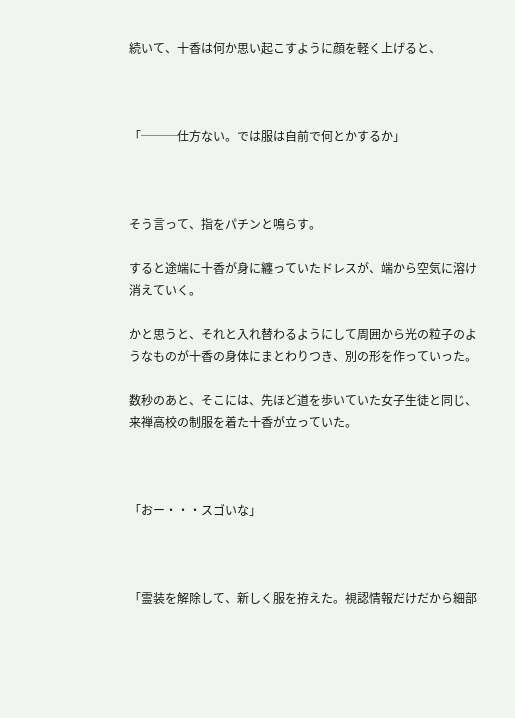続いて、十香は何か思い起こすように顔を軽く上げると、



「───仕方ない。では服は自前で何とかするか」



そう言って、指をパチンと鳴らす。

すると途端に十香が身に纏っていたドレスが、端から空気に溶け消えていく。

かと思うと、それと入れ替わるようにして周囲から光の粒子のようなものが十香の身体にまとわりつき、別の形を作っていった。

数秒のあと、そこには、先ほど道を歩いていた女子生徒と同じ、来禅高校の制服を着た十香が立っていた。



「おー・・・スゴいな」



「霊装を解除して、新しく服を拵えた。視認情報だけだから細部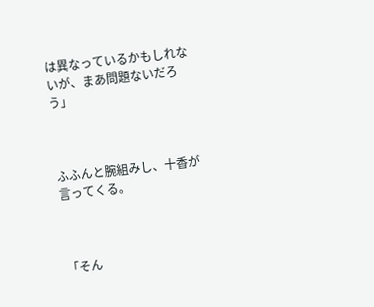は異なっているかもしれないが、まあ問題ないだろう」



ふふんと腕組みし、十香が言ってくる。



「そん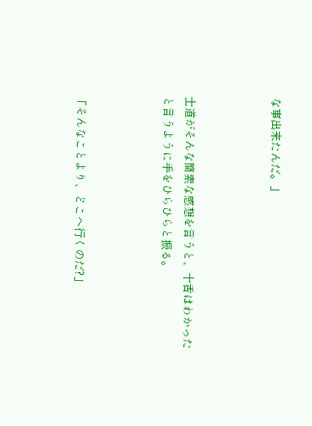な事出来たんだ。」



士道がそんな簡素な感想を言うと、十香はわかったと言うように手をひらひらと振る。



「そんなことより、どこへ行くのだ?」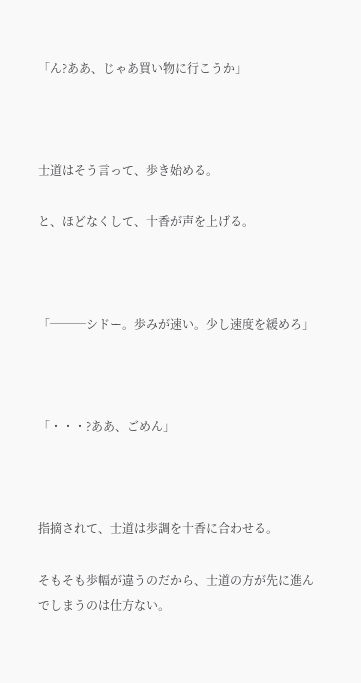「ん?ああ、じゃあ買い物に行こうか」



士道はそう言って、歩き始める。

と、ほどなくして、十香が声を上げる。



「───シドー。歩みが速い。少し速度を緩めろ」



「・・・?ああ、ごめん」



指摘されて、士道は歩調を十香に合わせる。

そもそも歩幅が違うのだから、士道の方が先に進んでしまうのは仕方ない。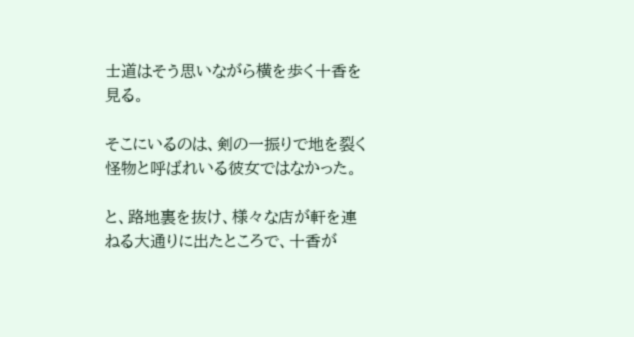士道はそう思いながら横を歩く十香を見る。

そこにいるのは、剣の一振りで地を裂く怪物と呼ばれいる彼女ではなかった。

と、路地裏を抜け、様々な店が軒を連ねる大通りに出たところで、十香が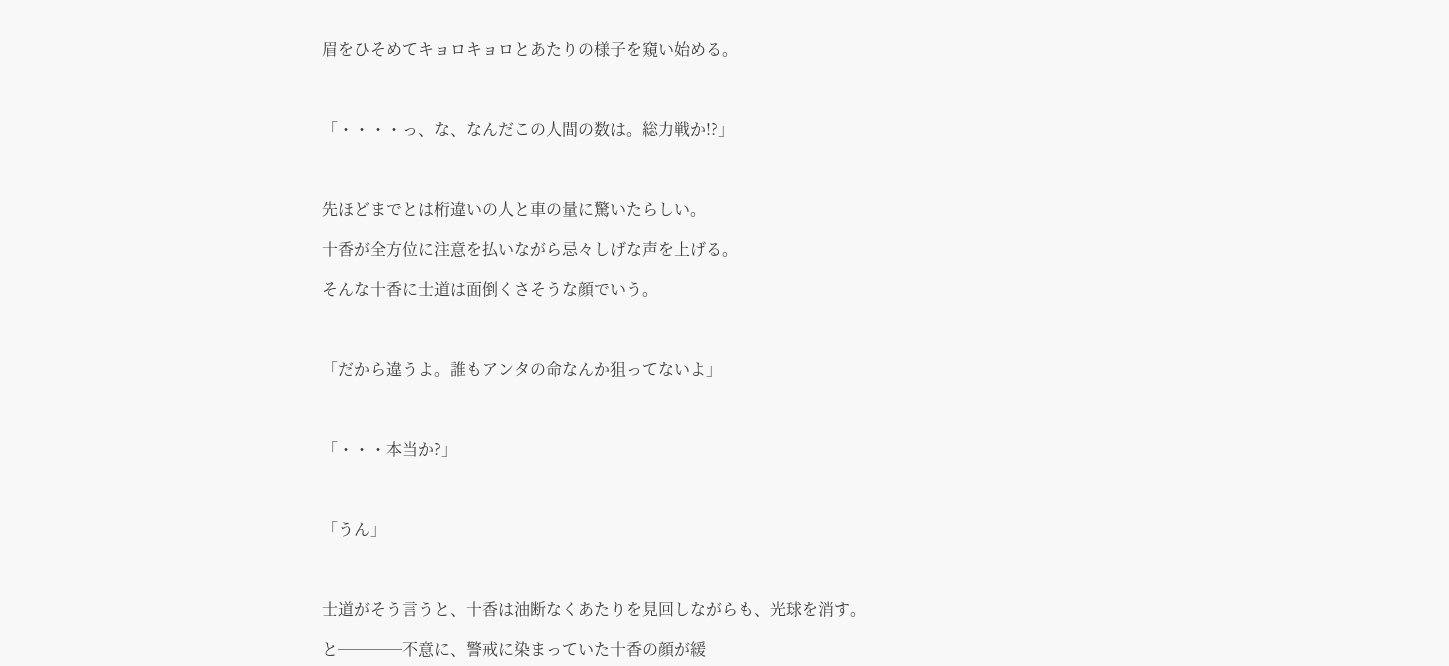眉をひそめてキョロキョロとあたりの様子を窺い始める。



「・・・・っ、な、なんだこの人間の数は。総力戦か!?」



先ほどまでとは桁違いの人と車の量に驚いたらしい。

十香が全方位に注意を払いながら忌々しげな声を上げる。

そんな十香に士道は面倒くさそうな顔でいう。



「だから違うよ。誰もアンタの命なんか狙ってないよ」



「・・・本当か?」



「うん」



士道がそう言うと、十香は油断なくあたりを見回しながらも、光球を消す。

と────不意に、警戒に染まっていた十香の顔が緩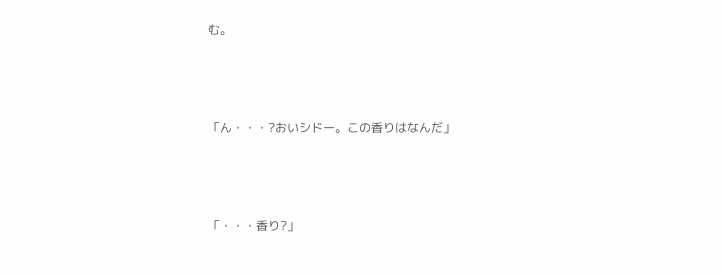む。



「ん・・・?おいシドー。この香りはなんだ」



「・・・香り?」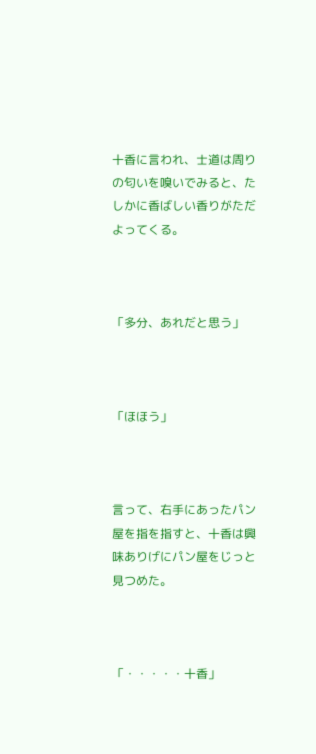十香に言われ、士道は周りの匂いを嗅いでみると、たしかに香ばしい香りがただよってくる。



「多分、あれだと思う」



「ほほう」



言って、右手にあったパン屋を指を指すと、十香は興味ありげにパン屋をじっと見つめた。



「・・・・・十香」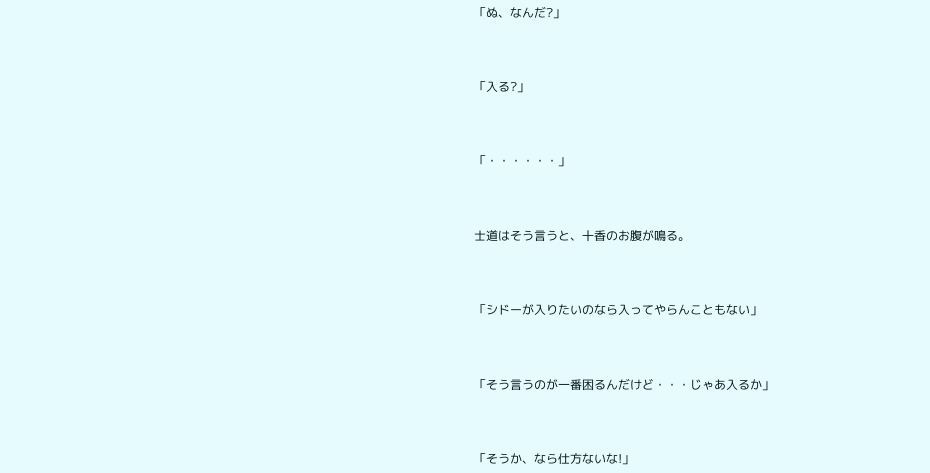「ぬ、なんだ?」



「入る?」



「・・・・・・」



士道はそう言うと、十香のお腹が鳴る。



「シドーが入りたいのなら入ってやらんこともない」



「そう言うのが一番困るんだけど・・・じゃあ入るか」



「そうか、なら仕方ないな!」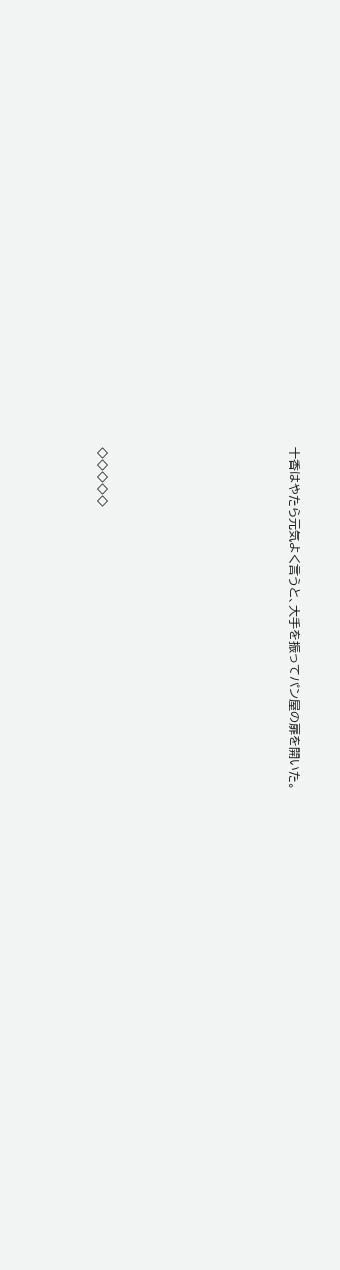十香はやたら元気よく言うと、大手を振ってパン屋の扉を開いた。







◇◇◇◇◇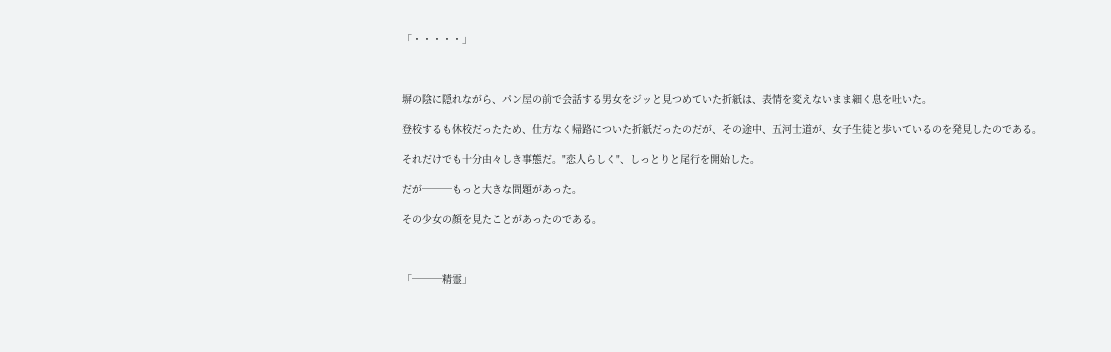「・・・・・」



塀の陰に隠れながら、パン屋の前で会話する男女をジッと見つめていた折紙は、表情を変えないまま細く息を吐いた。

登校するも休校だったため、仕方なく帰路についた折紙だったのだが、その途中、五河士道が、女子生徒と歩いているのを発見したのである。

それだけでも十分由々しき事態だ。"恋人らしく"、しっとりと尾行を開始した。

だが───もっと大きな問題があった。

その少女の顔を見たことがあったのである。



「───精霊」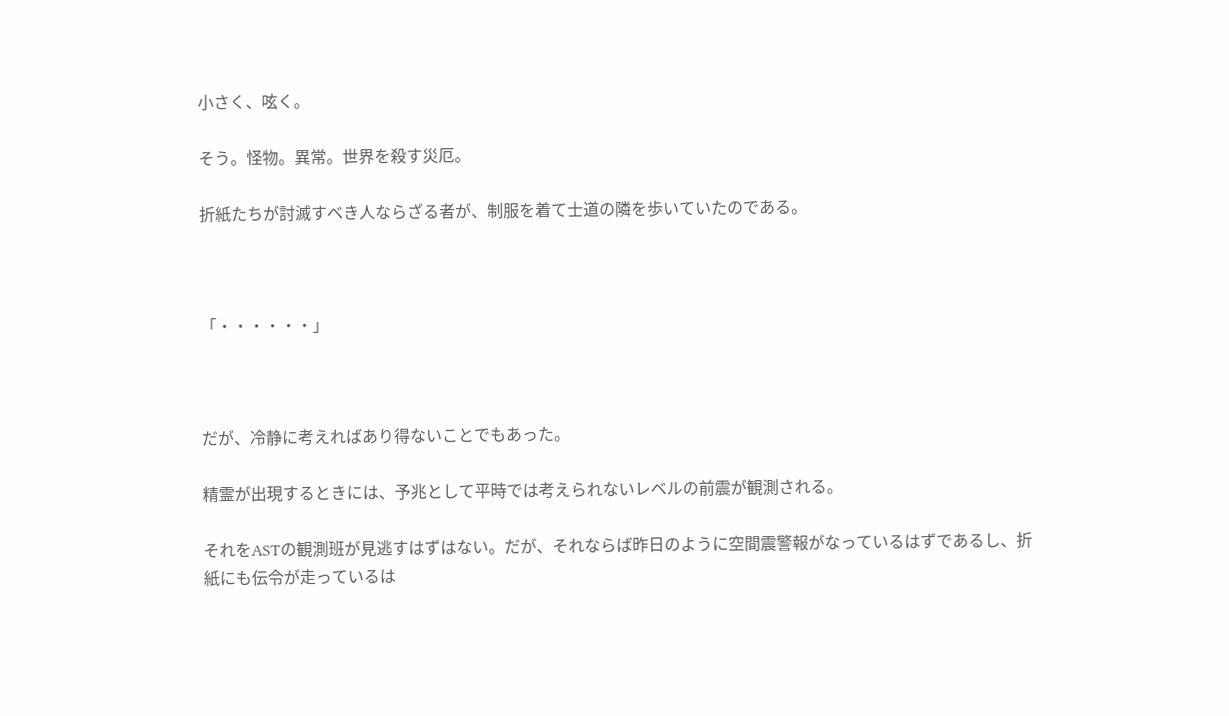小さく、呟く。

そう。怪物。異常。世界を殺す災厄。

折紙たちが討滅すべき人ならざる者が、制服を着て士道の隣を歩いていたのである。



「・・・・・・」



だが、冷静に考えればあり得ないことでもあった。

精霊が出現するときには、予兆として平時では考えられないレベルの前震が観測される。

それをASTの観測班が見逃すはずはない。だが、それならば昨日のように空間震警報がなっているはずであるし、折紙にも伝令が走っているは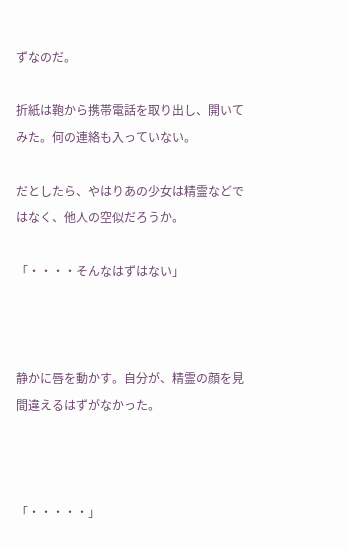ずなのだ。

折紙は鞄から携帯電話を取り出し、開いてみた。何の連絡も入っていない。

だとしたら、やはりあの少女は精霊などではなく、他人の空似だろうか。

「・・・・そんなはずはない」



静かに唇を動かす。自分が、精霊の顔を見間違えるはずがなかった。



「・・・・・」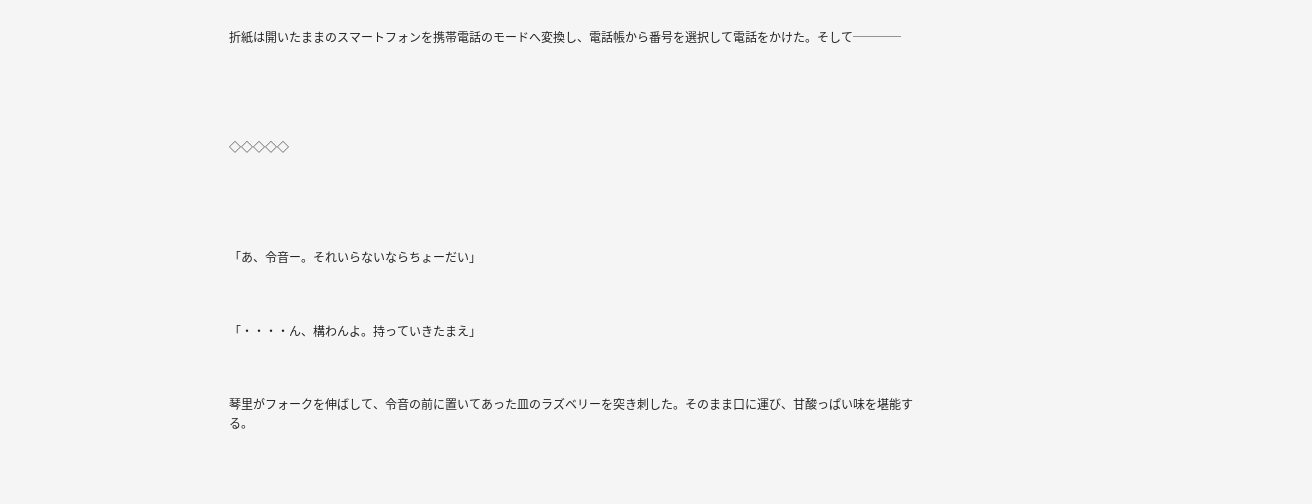折紙は開いたままのスマートフォンを携帯電話のモードへ変換し、電話帳から番号を選択して電話をかけた。そして────





◇◇◇◇◇





「あ、令音ー。それいらないならちょーだい」



「・・・・ん、構わんよ。持っていきたまえ」



琴里がフォークを伸ばして、令音の前に置いてあった皿のラズベリーを突き刺した。そのまま口に運び、甘酸っぱい味を堪能する。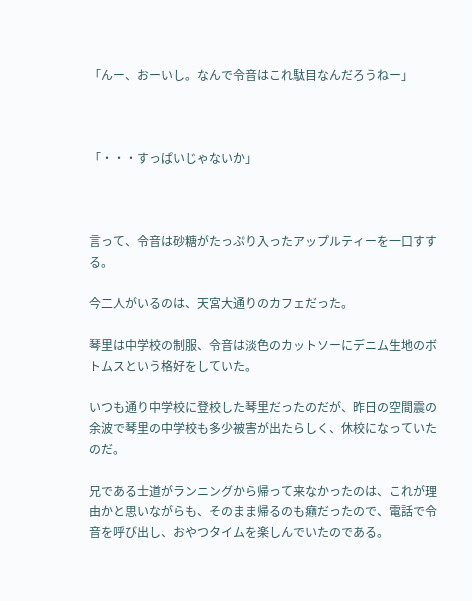「んー、おーいし。なんで令音はこれ駄目なんだろうねー」



「・・・すっぱいじゃないか」



言って、令音は砂糖がたっぷり入ったアップルティーを一口すする。

今二人がいるのは、天宮大通りのカフェだった。

琴里は中学校の制服、令音は淡色のカットソーにデニム生地のボトムスという格好をしていた。

いつも通り中学校に登校した琴里だったのだが、昨日の空間震の余波で琴里の中学校も多少被害が出たらしく、休校になっていたのだ。

兄である士道がランニングから帰って来なかったのは、これが理由かと思いながらも、そのまま帰るのも癪だったので、電話で令音を呼び出し、おやつタイムを楽しんでいたのである。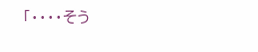「・・・・そう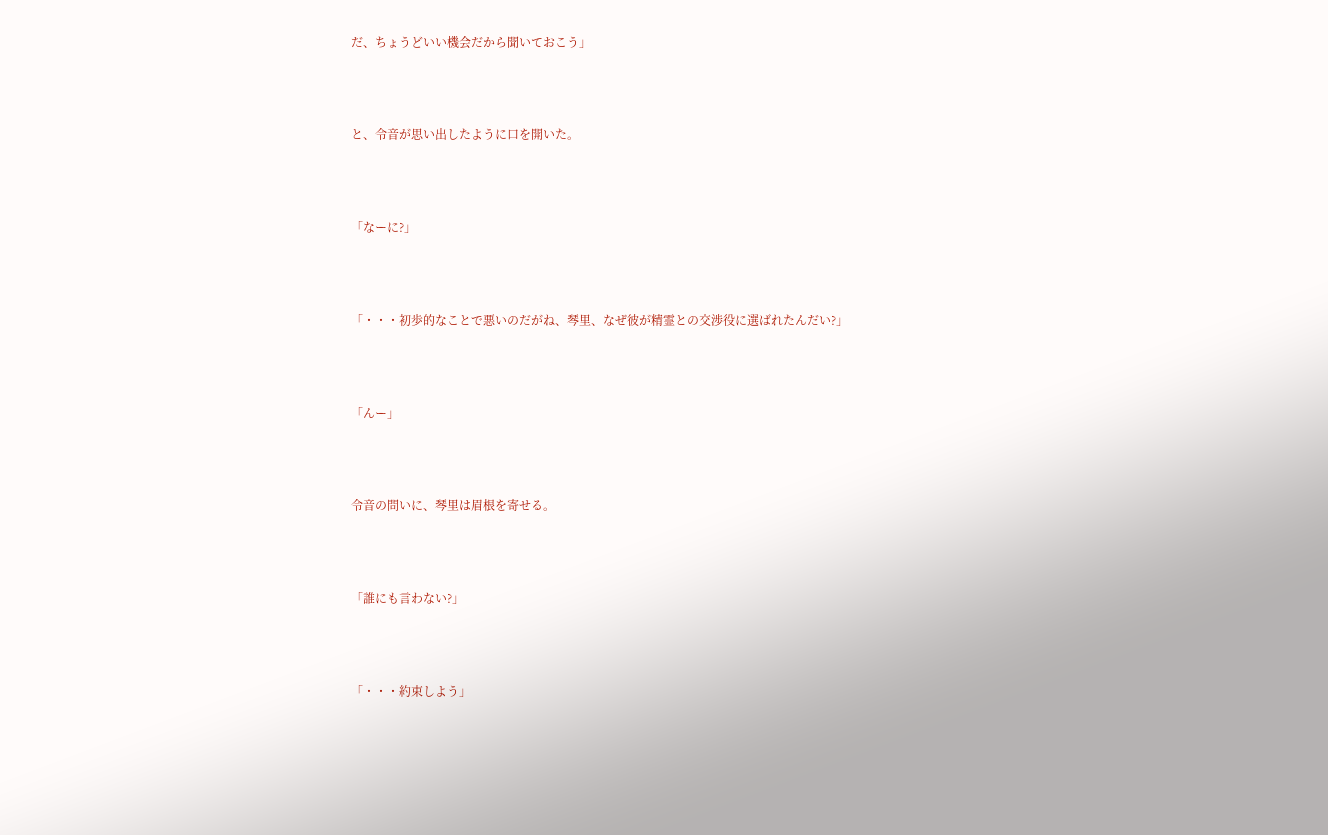だ、ちょうどいい機会だから聞いておこう」



と、令音が思い出したように口を開いた。



「なーに?」



「・・・初歩的なことで悪いのだがね、琴里、なぜ彼が精霊との交渉役に選ばれたんだい?」



「んー」



令音の問いに、琴里は眉根を寄せる。



「誰にも言わない?」



「・・・約束しよう」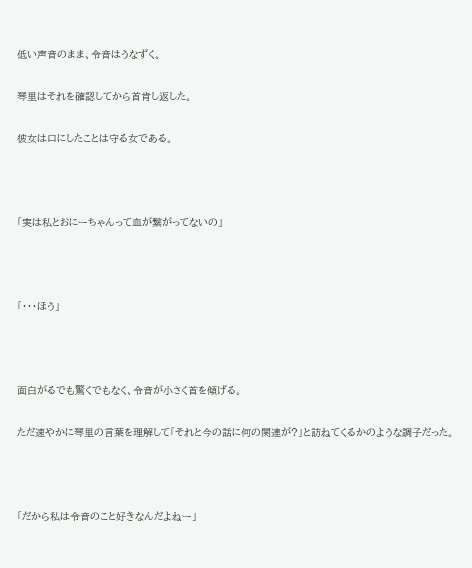低い声音のまま、令音はうなずく。

琴里はそれを確認してから首肯し返した。

彼女は口にしたことは守る女である。



「実は私とおにーちゃんって血が繋がってないの」



「・・・ほう」



面白がるでも驚くでもなく、令音が小さく首を傾げる。

ただ速やかに琴里の言葉を理解して「それと今の話に何の関連が?」と訪ねてくるかのような調子だった。



「だから私は令音のこと好きなんだよねー」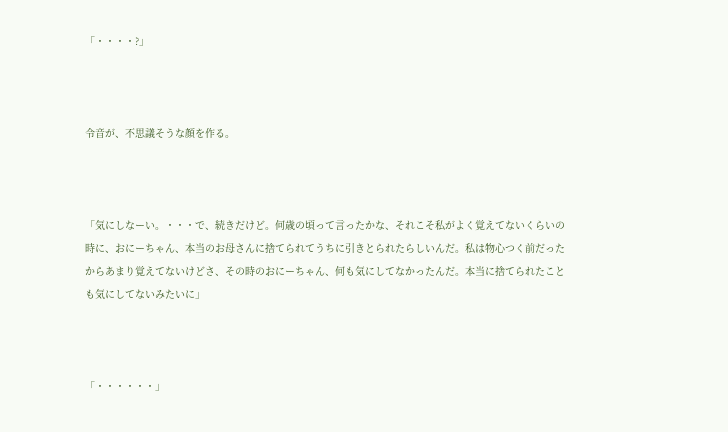「・・・・?」



令音が、不思議そうな顔を作る。



「気にしなーい。・・・で、続きだけど。何歳の頃って言ったかな、それこそ私がよく覚えてないくらいの時に、おにーちゃん、本当のお母さんに捨てられてうちに引きとられたらしいんだ。私は物心つく前だったからあまり覚えてないけどさ、その時のおにーちゃん、何も気にしてなかったんだ。本当に捨てられたことも気にしてないみたいに」



「・・・・・・」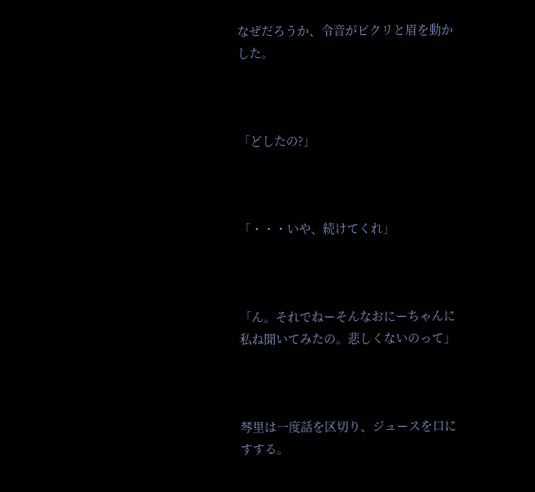なぜだろうか、令音がピクリと眉を動かした。



「どしたの?」



「・・・いや、続けてくれ」



「ん。それでねーそんなおにーちゃんに私ね聞いてみたの。悲しくないのって」



琴里は一度話を区切り、ジュースを口にすする。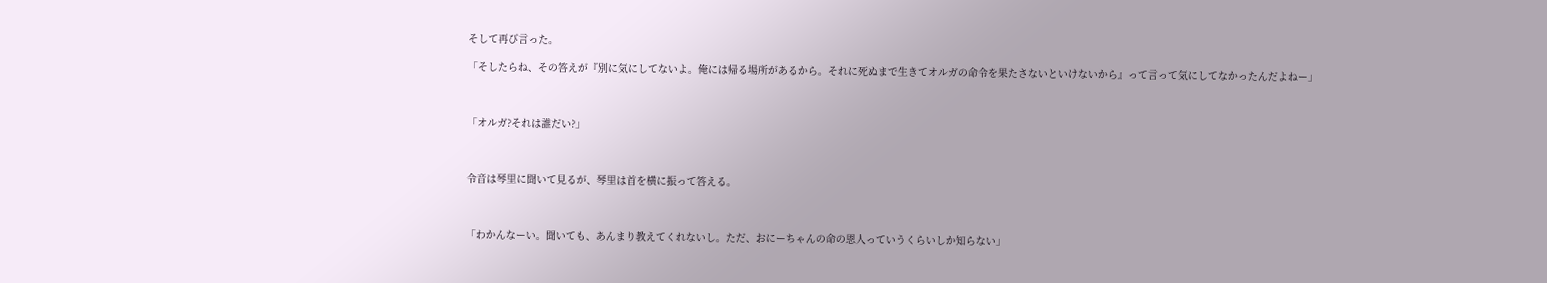そして再び言った。

「そしたらね、その答えが『別に気にしてないよ。俺には帰る場所があるから。それに死ぬまで生きてオルガの命令を果たさないといけないから』って言って気にしてなかったんだよねー」



「オルガ?それは誰だい?」



令音は琴里に聞いて見るが、琴里は首を横に振って答える。



「わかんなーい。聞いても、あんまり教えてくれないし。ただ、おにーちゃんの命の恩人っていうくらいしか知らない」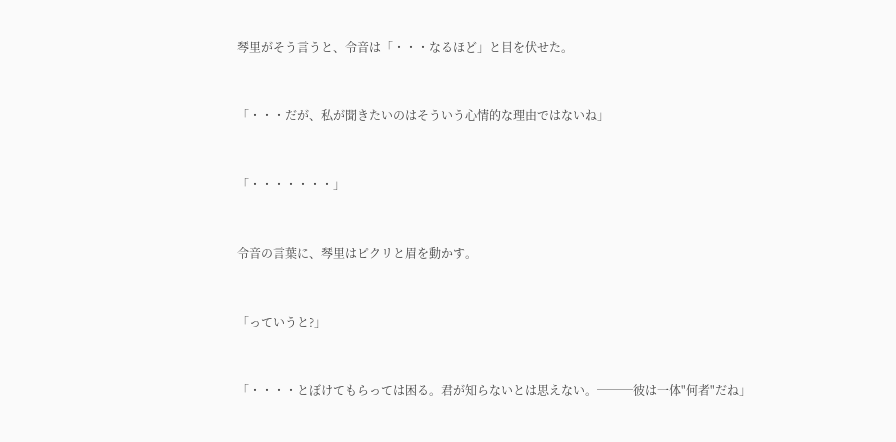琴里がそう言うと、令音は「・・・なるほど」と目を伏せた。



「・・・だが、私が聞きたいのはそういう心情的な理由ではないね」



「・・・・・・・」



令音の言葉に、琴里はピクリと眉を動かす。



「っていうと?」



「・・・・とぼけてもらっては困る。君が知らないとは思えない。───彼は一体"何者"だね」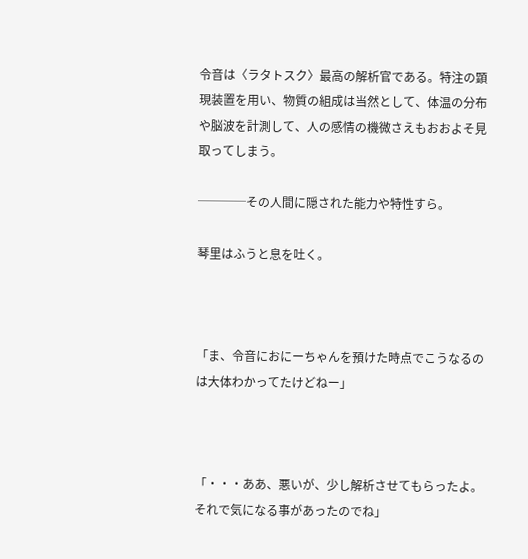令音は〈ラタトスク〉最高の解析官である。特注の顕現装置を用い、物質の組成は当然として、体温の分布や脳波を計測して、人の感情の機微さえもおおよそ見取ってしまう。

────その人間に隠された能力や特性すら。

琴里はふうと息を吐く。



「ま、令音におにーちゃんを預けた時点でこうなるのは大体わかってたけどねー」



「・・・ああ、悪いが、少し解析させてもらったよ。それで気になる事があったのでね」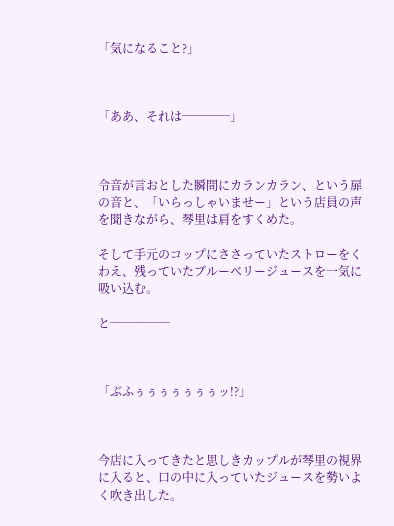「気になること?」



「ああ、それは────」



令音が言おとした瞬間にカランカラン、という扉の音と、「いらっしゃいませー」という店員の声を聞きながら、琴里は肩をすくめた。

そして手元のコップにささっていたストローをくわえ、残っていたブルーベリージュースを一気に吸い込む。

と─────



「ぶふぅぅぅぅぅぅぅッ!?」



今店に入ってきたと思しきカップルが琴里の視界に入ると、口の中に入っていたジュースを勢いよく吹き出した。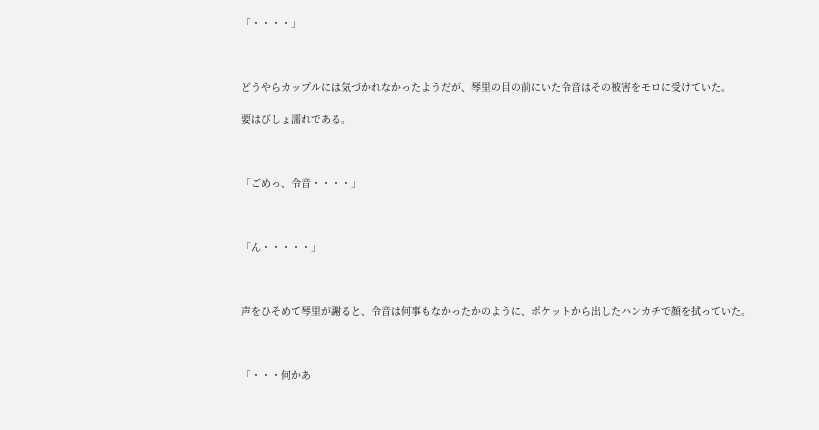「・・・・」



どうやらカップルには気づかれなかったようだが、琴里の目の前にいた令音はその被害をモロに受けていた。

要はびしょ濡れである。



「ごめっ、令音・・・・」



「ん・・・・・」



声をひそめて琴里が謝ると、令音は何事もなかったかのように、ポケットから出したハンカチで顔を拭っていた。



「・・・何かあ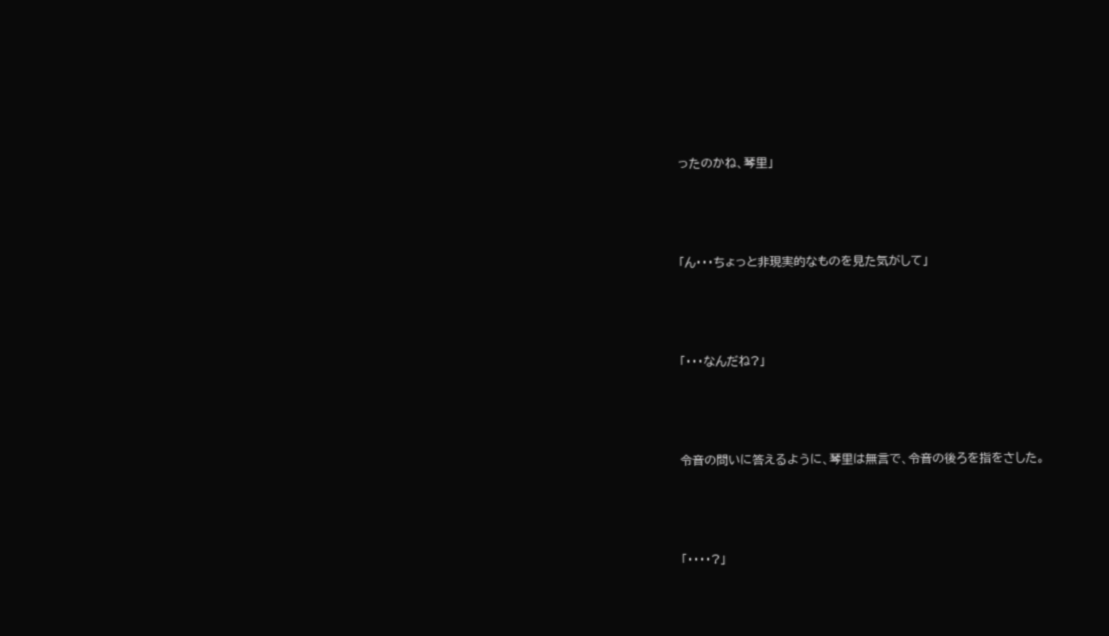ったのかね、琴里」



「ん・・・ちょっと非現実的なものを見た気がして」



「・・・なんだね?」



令音の問いに答えるように、琴里は無言で、令音の後ろを指をさした。



「・・・・?」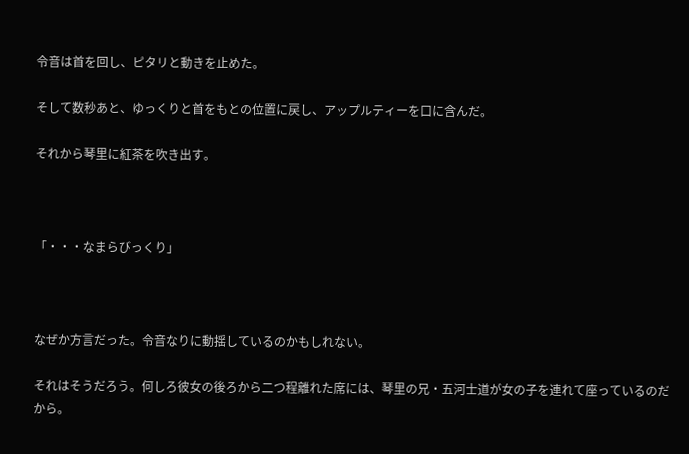令音は首を回し、ピタリと動きを止めた。

そして数秒あと、ゆっくりと首をもとの位置に戻し、アップルティーを口に含んだ。

それから琴里に紅茶を吹き出す。



「・・・なまらびっくり」



なぜか方言だった。令音なりに動揺しているのかもしれない。

それはそうだろう。何しろ彼女の後ろから二つ程離れた席には、琴里の兄・五河士道が女の子を連れて座っているのだから。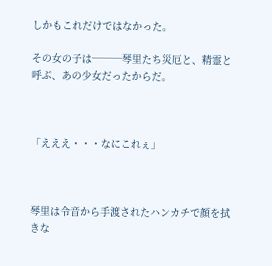しかもこれだけではなかった。

その女の子は───琴里たち災厄と、精霊と呼ぶ、あの少女だったからだ。



「えええ・・・なにこれぇ」



琴里は令音から手渡されたハンカチで顔を拭きな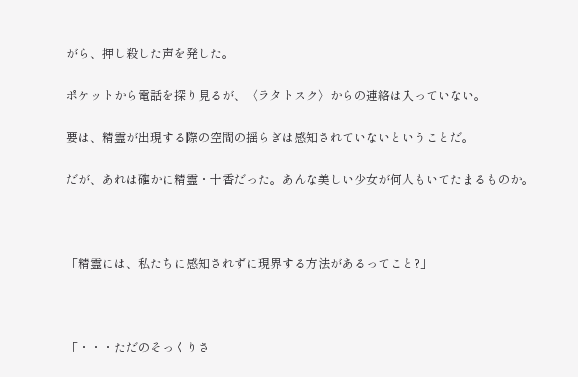がら、押し殺した声を発した。

ポケットから電話を探り見るが、〈ラタトスク〉からの連絡は入っていない。

要は、精霊が出現する際の空間の揺らぎは感知されていないということだ。

だが、あれは確かに精霊・十香だった。あんな美しい少女が何人もいてたまるものか。



「精霊には、私たちに感知されずに現界する方法があるってこと?」



「・・・ただのそっくりさ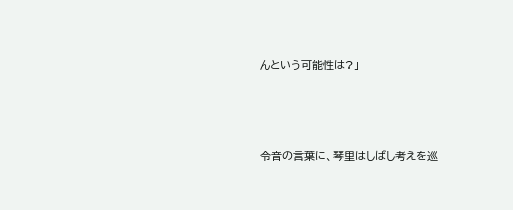んという可能性は?」



令音の言葉に、琴里はしばし考えを巡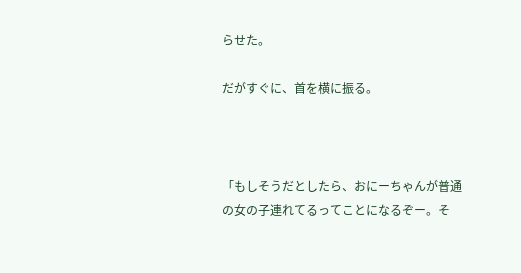らせた。

だがすぐに、首を横に振る。



「もしそうだとしたら、おにーちゃんが普通の女の子連れてるってことになるぞー。そ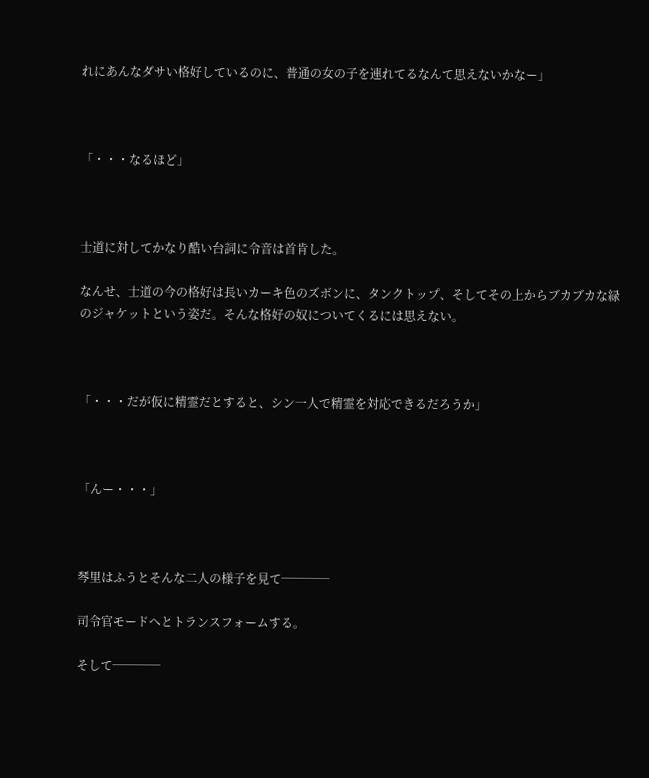れにあんなダサい格好しているのに、普通の女の子を連れてるなんて思えないかなー」



「・・・なるほど」



士道に対してかなり酷い台詞に令音は首肯した。

なんせ、士道の今の格好は長いカーキ色のズボンに、タンクトップ、そしてその上からブカブカな緑のジャケットという姿だ。そんな格好の奴についてくるには思えない。



「・・・だが仮に精霊だとすると、シン一人で精霊を対応できるだろうか」



「んー・・・」



琴里はふうとそんな二人の様子を見て────

司令官モードへとトランスフォームする。

そして────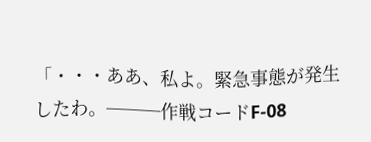「・・・ああ、私よ。緊急事態が発生したわ。───作戦コードF-08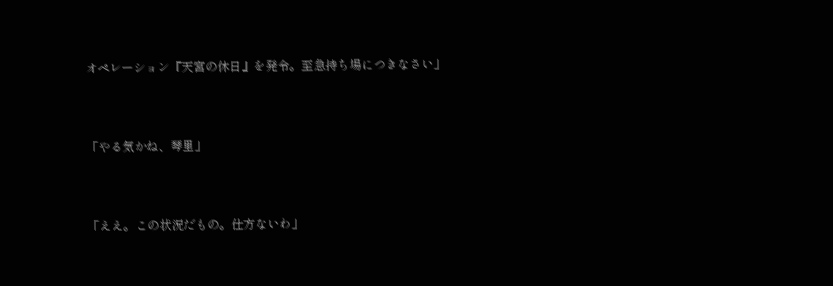オペレーション『天宮の休日』を発令。至急持ち場につきなさい」



「やる気かね、琴里」



「ええ。この状況だもの。仕方ないわ」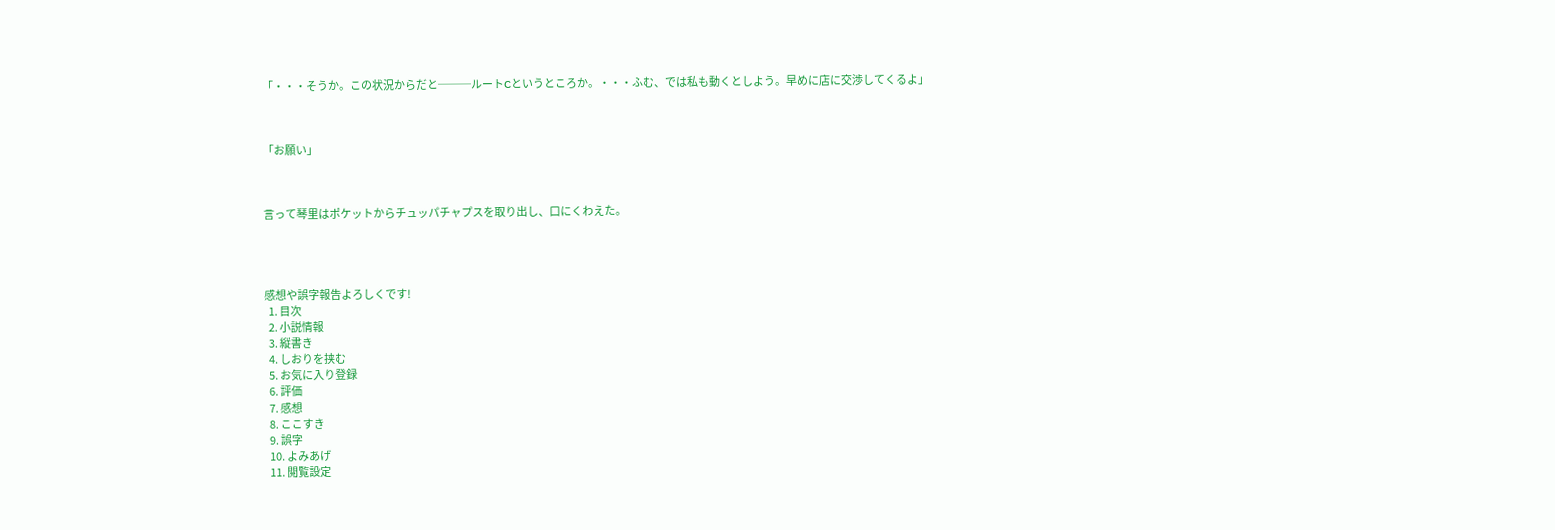「・・・そうか。この状況からだと───ルートCというところか。・・・ふむ、では私も動くとしよう。早めに店に交渉してくるよ」



「お願い」



言って琴里はポケットからチュッパチャプスを取り出し、口にくわえた。




感想や誤字報告よろしくです!
  1. 目次
  2. 小説情報
  3. 縦書き
  4. しおりを挟む
  5. お気に入り登録
  6. 評価
  7. 感想
  8. ここすき
  9. 誤字
  10. よみあげ
  11. 閲覧設定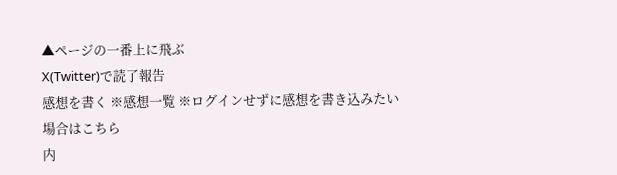▲ページの一番上に飛ぶ
X(Twitter)で読了報告
感想を書く ※感想一覧 ※ログインせずに感想を書き込みたい場合はこちら
内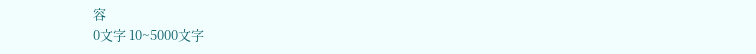容
0文字 10~5000文字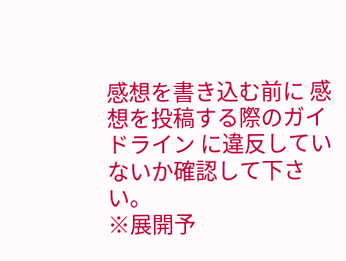感想を書き込む前に 感想を投稿する際のガイドライン に違反していないか確認して下さい。
※展開予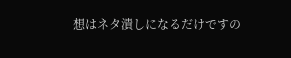想はネタ潰しになるだけですの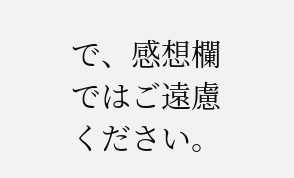で、感想欄ではご遠慮ください。